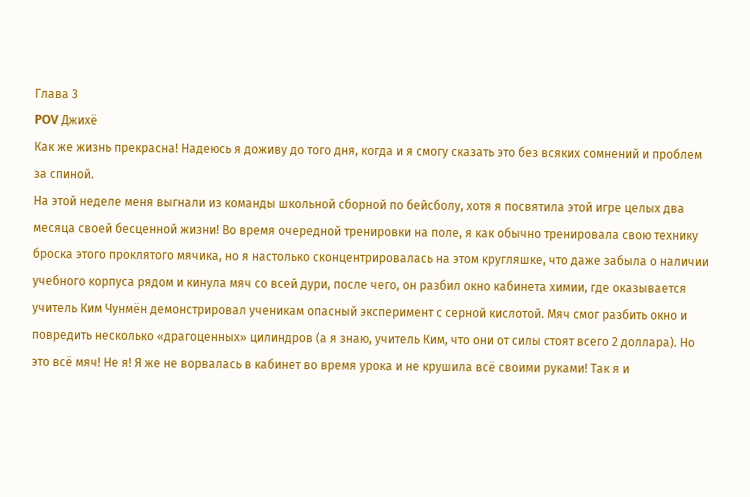Глава 3
POV Джихё
Как же жизнь прекрасна! Надеюсь я доживу до того дня, когда и я смогу сказать это без всяких сомнений и проблем за спиной.
На этой неделе меня выгнали из команды школьной сборной по бейсболу, хотя я посвятила этой игре целых два месяца своей бесценной жизни! Во время очередной тренировки на поле, я как обычно тренировала свою технику броска этого проклятого мячика, но я настолько сконцентрировалась на этом кругляшке, что даже забыла о наличии учебного корпуса рядом и кинула мяч со всей дури, после чего, он разбил окно кабинета химии, где оказывается учитель Ким Чунмён демонстрировал ученикам опасный эксперимент с серной кислотой. Мяч смог разбить окно и повредить несколько «драгоценных» цилиндров (а я знаю, учитель Ким, что они от силы стоят всего 2 доллара). Но это всё мяч! Не я! Я же не ворвалась в кабинет во время урока и не крушила всё своими руками! Так я и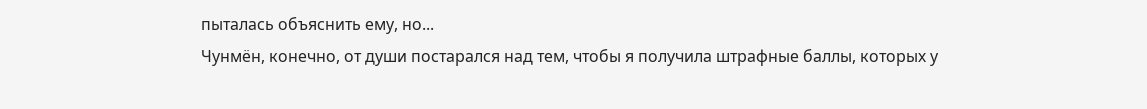пыталась объяснить ему, но...
Чунмён, конечно, от души постарался над тем, чтобы я получила штрафные баллы, которых у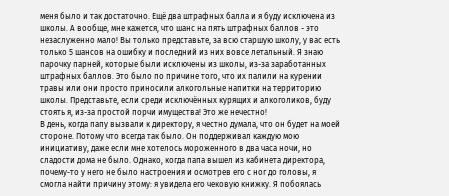меня было и так достаточно. Ещё два штрафных балла и я буду исключена из школы. А вообще, мне кажется, что шанс на пять штрафных баллов - это незаслуженно мало! Вы только представьте, за всю старшую школу, у вас есть только 5 шансов на ошибку и последний из них вовсе летальный. Я знаю парочку парней, которые были исключены из школы, из-за заработанных штрафных баллов. Это было по причине того, что их палили на курении травы или они просто приносили алкогольные напитки на территорию школы. Представьте, если среди исключённых курящих и алкоголиков, буду стоять я, из-за простой порчи имущества! Это же нечестно!
В день, когда папу вызвали к директору, я честно думала, что он будет на моей стороне. Потому что всегда так было. Он поддерживал каждую мою инициативу, даже если мне хотелось мороженного в два часа ночи, но сладости дома не было. Однако, когда папа вышел из кабинета директора, почему-то у него не было настроения и осмотрев его с ног до головы, я смогла найти причину этому: я увидела его чековую книжку. Я побоялась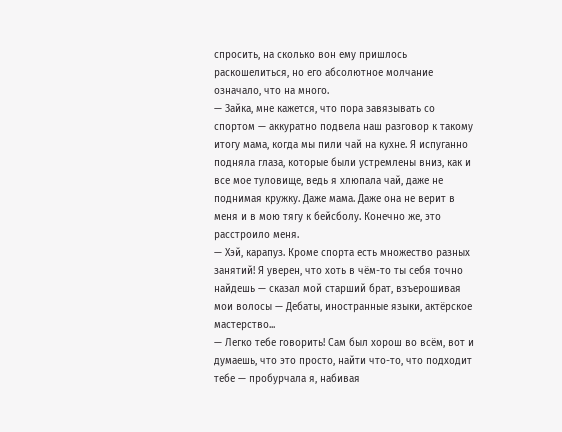спросить, на сколько вон ему пришлось раскошелиться, но его абсолютное молчание означало, что на много.
— Зайка, мне кажется, что пора завязывать со спортом — аккуратно подвела наш разговор к такому итогу мама, когда мы пили чай на кухне. Я испуганно подняла глаза, которые были устремлены вниз, как и все мое туловище, ведь я хлюпала чай, даже не поднимая кружку. Даже мама. Даже она не верит в меня и в мою тягу к бейсболу. Конечно же, это расстроило меня.
— Хэй, карапуз. Кроме спорта есть множество разных занятий! Я уверен, что хоть в чём-то ты себя точно найдешь — сказал мой старший брат, взъерошивая мои волосы — Дебаты, иностранные языки, актёрское мастерство...
— Легко тебе говорить! Сам был хорош во всём, вот и думаешь, что это просто, найти что-то, что подходит тебе — пробурчала я, набивая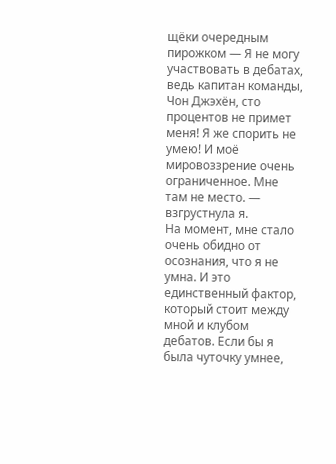щёки очередным пирожком — Я не могу участвовать в дебатах, ведь капитан команды, Чон Джэхён, сто процентов не примет меня! Я же спорить не умею! И моё мировоззрение очень ограниченное. Мне там не место. — взгрустнула я.
На момент, мне стало очень обидно от осознания, что я не умна. И это единственный фактор, который стоит между мной и клубом дебатов. Если бы я была чуточку умнее,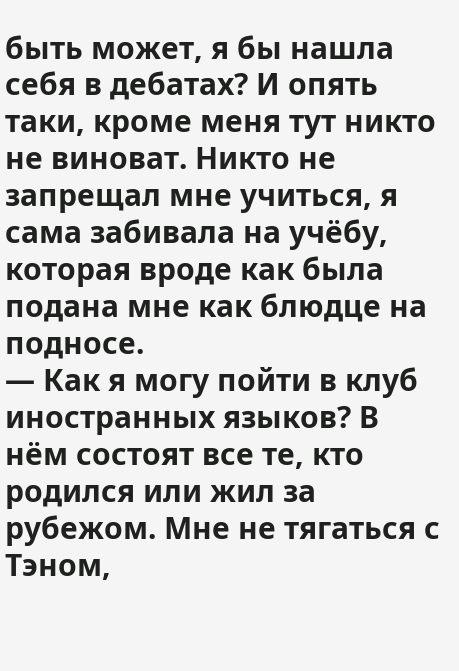быть может, я бы нашла себя в дебатах? И опять таки, кроме меня тут никто не виноват. Никто не запрещал мне учиться, я сама забивала на учёбу, которая вроде как была подана мне как блюдце на подносе.
— Как я могу пойти в клуб иностранных языков? В нём состоят все те, кто родился или жил за рубежом. Мне не тягаться с Тэном,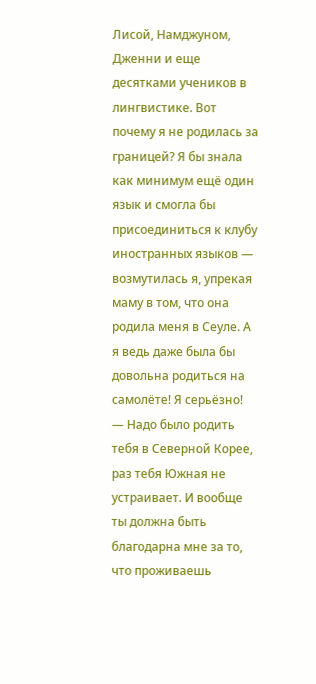Лисой, Намджуном, Дженни и еще десятками учеников в лингвистике. Вот почему я не родилась за границей? Я бы знала как минимум ещё один язык и смогла бы присоединиться к клубу иностранных языков — возмутилась я, упрекая маму в том, что она родила меня в Сеуле. А я ведь даже была бы довольна родиться на самолёте! Я серьёзно!
— Надо было родить тебя в Северной Корее, раз тебя Южная не устраивает. И вообще ты должна быть благодарна мне за то, что проживаешь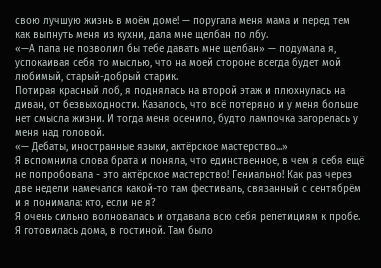свою лучшую жизнь в моём доме! — поругала меня мама и перед тем как выпнуть меня из кухни, дала мне щелбан по лбу.
«—А папа не позволил бы тебе давать мне щелбан» — подумала я, успокаивая себя то мыслью, что на моей стороне всегда будет мой любимый, старый-добрый старик.
Потирая красный лоб, я поднялась на второй этаж и плюхнулась на диван, от безвыходности. Казалось, что всё потеряно и у меня больше нет смысла жизни. И тогда меня осенило, будто лампочка загорелась у меня над головой.
«— Дебаты, иностранные языки, актёрское мастерство...»
Я вспомнила слова брата и поняла, что единственное, в чем я себя ещё не попробовала - это актёрское мастерство! Гениально! Как раз через две недели намечался какой-то там фестиваль, связанный с сентябрём и я понимала: кто, если не я?
Я очень сильно волновалась и отдавала всю себя репетициям к пробе. Я готовилась дома, в гостиной. Там было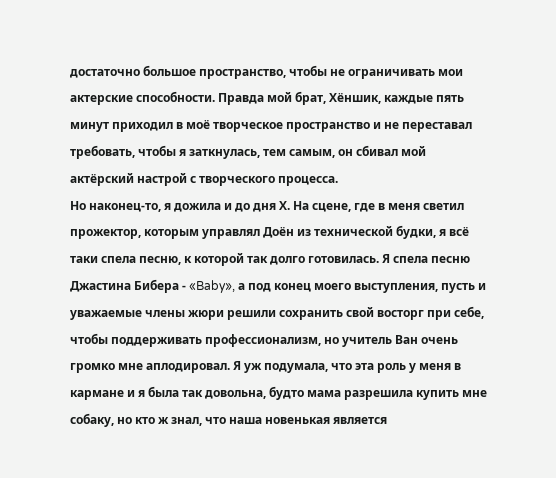достаточно большое пространство, чтобы не ограничивать мои актерские способности. Правда мой брат, Хёншик, каждые пять минут приходил в моё творческое пространство и не переставал требовать, чтобы я заткнулась, тем самым, он сбивал мой актёрский настрой с творческого процесса.
Но наконец-то, я дожила и до дня Х. На сцене, где в меня светил прожектор, которым управлял Доён из технической будки, я всё таки спела песню, к которой так долго готовилась. Я спела песню Джастина Бибера - «Baby», а под конец моего выступления, пусть и уважаемые члены жюри решили сохранить свой восторг при себе, чтобы поддерживать профессионализм, но учитель Ван очень громко мне аплодировал. Я уж подумала, что эта роль у меня в кармане и я была так довольна, будто мама разрешила купить мне собаку, но кто ж знал, что наша новенькая является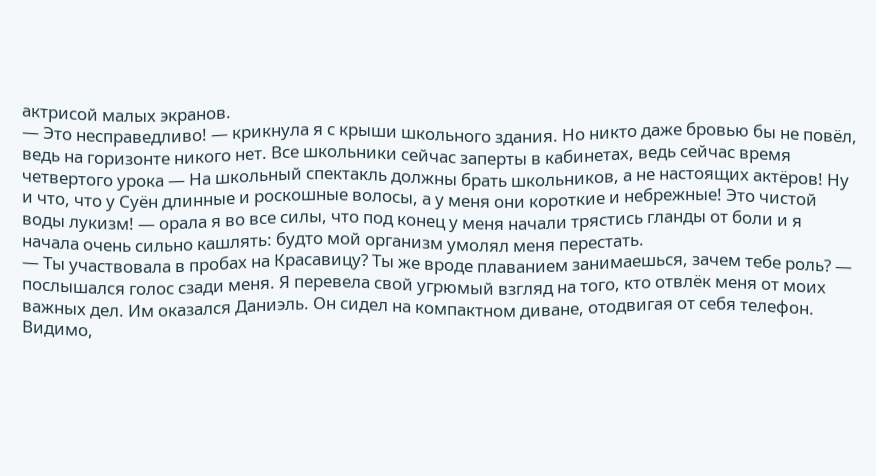актрисой малых экранов.
— Это несправедливо! — крикнула я с крыши школьного здания. Но никто даже бровью бы не повёл, ведь на горизонте никого нет. Все школьники сейчас заперты в кабинетах, ведь сейчас время четвертого урока — На школьный спектакль должны брать школьников, а не настоящих актёров! Ну и что, что у Суён длинные и роскошные волосы, а у меня они короткие и небрежные! Это чистой воды лукизм! — орала я во все силы, что под конец у меня начали трястись гланды от боли и я начала очень сильно кашлять: будто мой организм умолял меня перестать.
— Ты участвовала в пробах на Красавицу? Ты же вроде плаванием занимаешься, зачем тебе роль? — послышался голос сзади меня. Я перевела свой угрюмый взгляд на того, кто отвлёк меня от моих важных дел. Им оказался Даниэль. Он сидел на компактном диване, отодвигая от себя телефон. Видимо,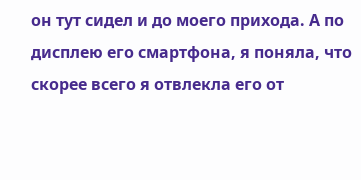он тут сидел и до моего прихода. А по дисплею его смартфона, я поняла, что скорее всего я отвлекла его от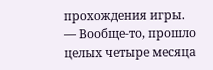прохождения игры.
— Вообще-то, прошло целых четыре месяца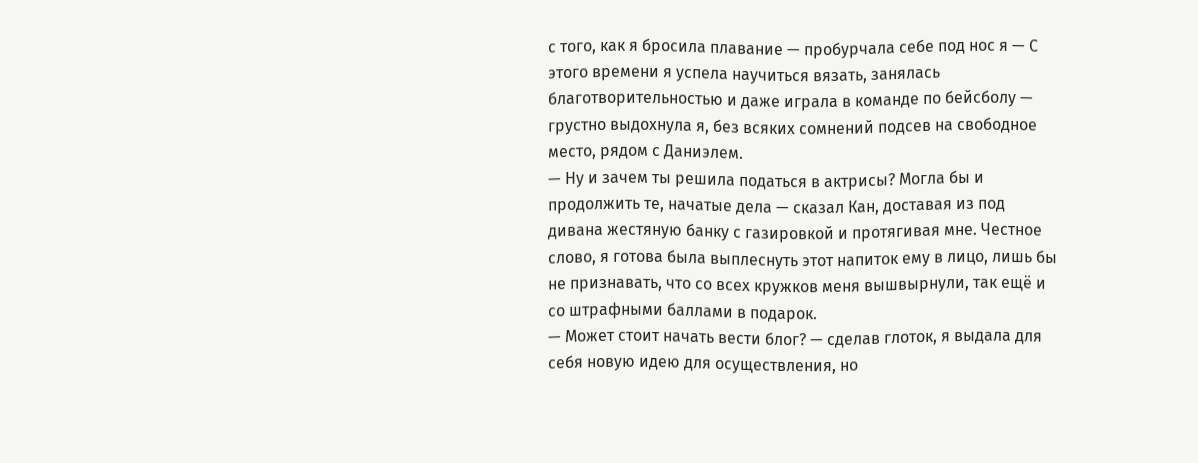с того, как я бросила плавание — пробурчала себе под нос я — С этого времени я успела научиться вязать, занялась благотворительностью и даже играла в команде по бейсболу — грустно выдохнула я, без всяких сомнений подсев на свободное место, рядом с Даниэлем.
— Ну и зачем ты решила податься в актрисы? Могла бы и продолжить те, начатые дела — сказал Кан, доставая из под дивана жестяную банку с газировкой и протягивая мне. Честное слово, я готова была выплеснуть этот напиток ему в лицо, лишь бы не признавать, что со всех кружков меня вышвырнули, так ещё и со штрафными баллами в подарок.
— Может стоит начать вести блог? — сделав глоток, я выдала для себя новую идею для осуществления, но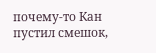почему-то Кан пустил смешок,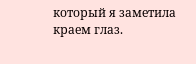который я заметила краем глаз.